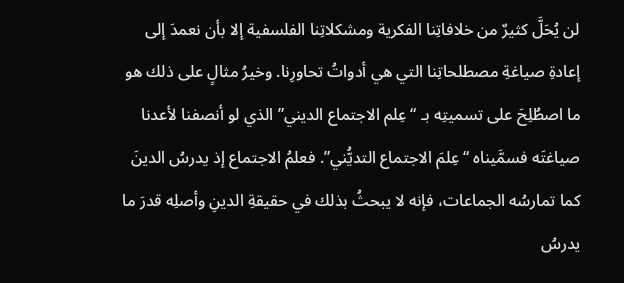لن يُحَلَّ كثيرٌ من خلافاتِنا الفكرية ومشكلاتِنا الفلسفية إلا بأن نعمدَ إلى إعادةِ صياغةِ مصطلحاتِنا التي هي أدواتُ تحاورِنا. وخيرُ مثالٍ على ذلك هو ما اصطُلِحَ على تسميتِه بـ “عِلم الاجتماع الديني” الذي لو أنصفنا لأعدنا صياغتَه فسمَّيناه “عِلمَ الاجتماع التديُّني”. فعلمُ الاجتماع إذ يدرسُ الدينَ كما تمارسُه الجماعات، فإنه لا يبحثُ بذلك في حقيقةِ الدينِ وأصلِه قدرَ ما يدرسُ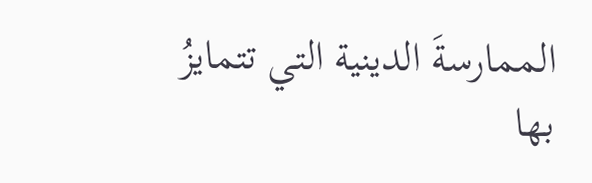الممارسةَ الدينية التي تتمايزُ بها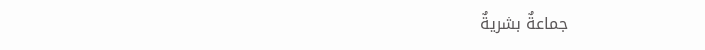جماعةٌ بشريةٌ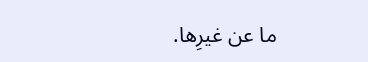ما عن غيرِها.